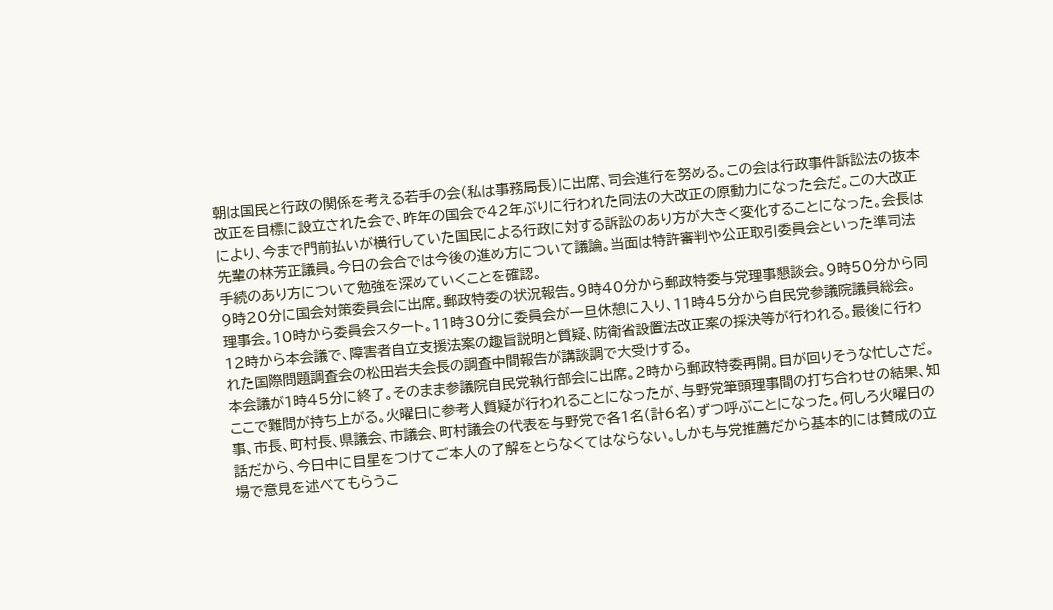朝は国民と行政の関係を考える若手の会(私は事務局長)に出席、司会進行を努める。この会は行政事件訴訟法の抜本改正を目標に設立された会で、昨年の国会で42年ぶりに行われた同法の大改正の原動力になった会だ。この大改正により、今まで門前払いが横行していた国民による行政に対する訴訟のあり方が大きく変化することになった。会長は先輩の林芳正議員。今日の会合では今後の進め方について議論。当面は特許審判や公正取引委員会といった準司法手続のあり方について勉強を深めていくことを確認。
9時20分に国会対策委員会に出席。郵政特委の状況報告。9時40分から郵政特委与党理事懇談会。9時50分から同理事会。10時から委員会スタート。11時30分に委員会が一旦休憩に入り、11時45分から自民党参議院議員総会。12時から本会議で、障害者自立支援法案の趣旨説明と質疑、防衛省設置法改正案の採決等が行われる。最後に行われた国際問題調査会の松田岩夫会長の調査中間報告が講談調で大受けする。
本会議が1時45分に終了。そのまま参議院自民党執行部会に出席。2時から郵政特委再開。目が回りそうな忙しさだ。
ここで難問が持ち上がる。火曜日に参考人質疑が行われることになったが、与野党筆頭理事間の打ち合わせの結果、知事、市長、町村長、県議会、市議会、町村議会の代表を与野党で各1名(計6名)ずつ呼ぶことになった。何しろ火曜日の話だから、今日中に目星をつけてご本人の了解をとらなくてはならない。しかも与党推薦だから基本的には賛成の立場で意見を述べてもらうこ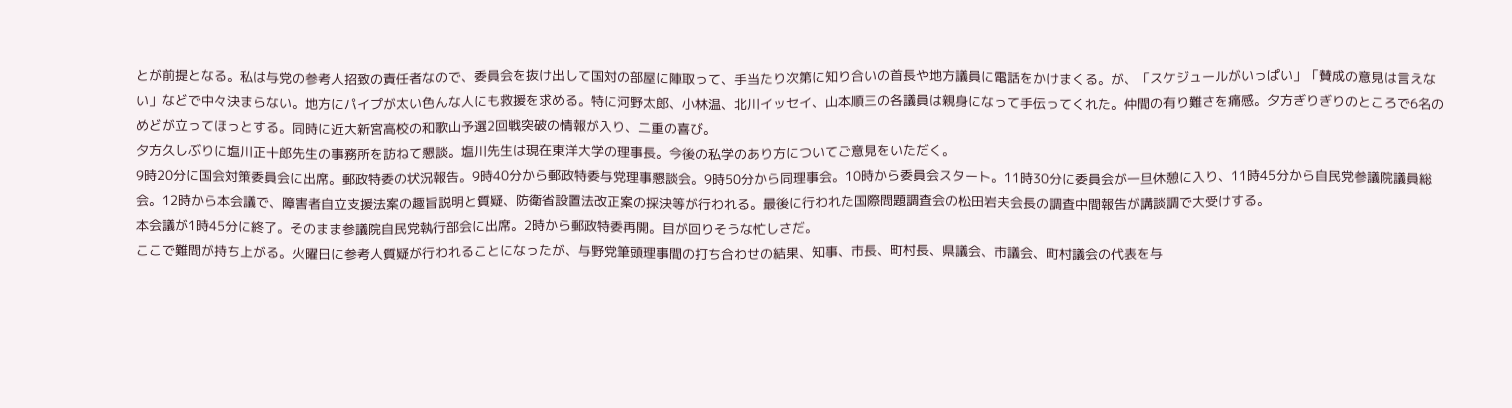とが前提となる。私は与党の参考人招致の責任者なので、委員会を抜け出して国対の部屋に陣取って、手当たり次第に知り合いの首長や地方議員に電話をかけまくる。が、「スケジュールがいっぱい」「賛成の意見は言えない」などで中々決まらない。地方にパイプが太い色んな人にも救援を求める。特に河野太郎、小林温、北川イッセイ、山本順三の各議員は親身になって手伝ってくれた。仲間の有り難さを痛感。夕方ぎりぎりのところで6名のめどが立ってほっとする。同時に近大新宮高校の和歌山予選2回戦突破の情報が入り、二重の喜び。
夕方久しぶりに塩川正十郎先生の事務所を訪ねて懇談。塩川先生は現在東洋大学の理事長。今後の私学のあり方についてご意見をいただく。
9時20分に国会対策委員会に出席。郵政特委の状況報告。9時40分から郵政特委与党理事懇談会。9時50分から同理事会。10時から委員会スタート。11時30分に委員会が一旦休憩に入り、11時45分から自民党参議院議員総会。12時から本会議で、障害者自立支援法案の趣旨説明と質疑、防衛省設置法改正案の採決等が行われる。最後に行われた国際問題調査会の松田岩夫会長の調査中間報告が講談調で大受けする。
本会議が1時45分に終了。そのまま参議院自民党執行部会に出席。2時から郵政特委再開。目が回りそうな忙しさだ。
ここで難問が持ち上がる。火曜日に参考人質疑が行われることになったが、与野党筆頭理事間の打ち合わせの結果、知事、市長、町村長、県議会、市議会、町村議会の代表を与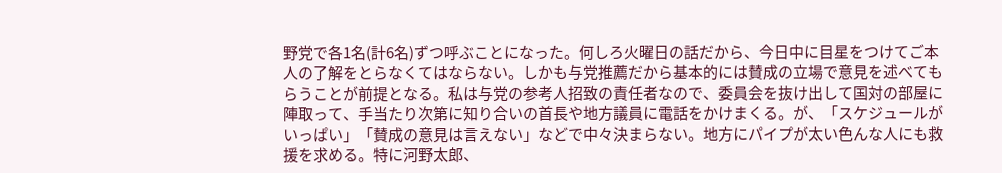野党で各1名(計6名)ずつ呼ぶことになった。何しろ火曜日の話だから、今日中に目星をつけてご本人の了解をとらなくてはならない。しかも与党推薦だから基本的には賛成の立場で意見を述べてもらうことが前提となる。私は与党の参考人招致の責任者なので、委員会を抜け出して国対の部屋に陣取って、手当たり次第に知り合いの首長や地方議員に電話をかけまくる。が、「スケジュールがいっぱい」「賛成の意見は言えない」などで中々決まらない。地方にパイプが太い色んな人にも救援を求める。特に河野太郎、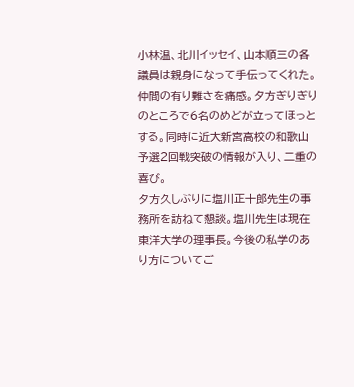小林温、北川イッセイ、山本順三の各議員は親身になって手伝ってくれた。仲間の有り難さを痛感。夕方ぎりぎりのところで6名のめどが立ってほっとする。同時に近大新宮高校の和歌山予選2回戦突破の情報が入り、二重の喜び。
夕方久しぶりに塩川正十郎先生の事務所を訪ねて懇談。塩川先生は現在東洋大学の理事長。今後の私学のあり方についてご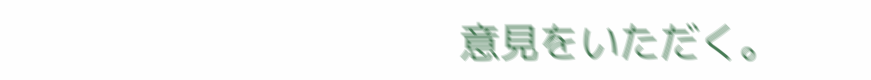意見をいただく。